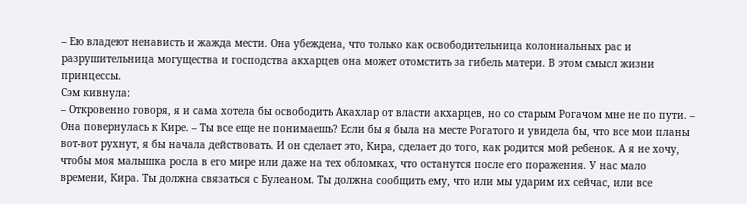– Ею владеют ненависть и жажда мести. Она убеждена, что только как освободительница колониальных рас и разрушительница могущества и господства акхарцев она может отомстить за гибель матери. В этом смысл жизни принцессы.
Сэм кивнула:
– Откровенно говоря, я и сама хотела бы освободить Акахлар от власти акхарцев, но со старым Рогачом мне не по пути. – Она повернулась к Кире. – Ты все еще не понимаешь? Если бы я была на месте Рогатого и увидела бы, что все мои планы вот-вот рухнут, я бы начала действовать. И он сделает это, Кира, сделает до того, как родится мой ребенок. А я не хочу, чтобы моя малышка росла в его мире или даже на тех обломках, что останутся после его поражения. У нас мало времени, Кира. Ты должна связаться с Булеаном. Ты должна сообщить ему, что или мы ударим их сейчас, или все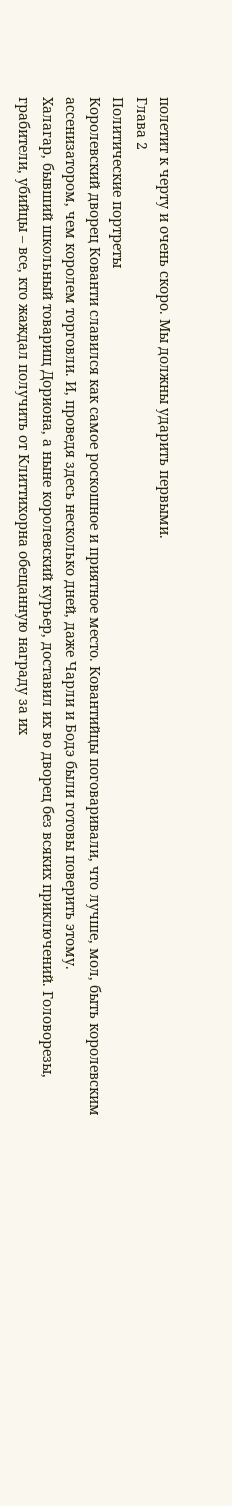полетит к черту и очень скоро. Мы должны ударить первыми.
Глава 2
Политические портреты
Королевский дворец Кованти славился как самое роскошное и приятное место. Ковантийцы поговаривали, что лучше, мол, быть королевским ассенизатором, чем королем торговли. И, проведя здесь несколько дней, даже Чарли и Бодэ были готовы поверить этому.
Халагар, бывший школьный товарищ Дориона, а ныне королевский курьер, доставил их во дворец без всяких приключений. Головорезы, грабители, убийцы – все, кто жаждал получить от Клиттихорна обещанную награду за их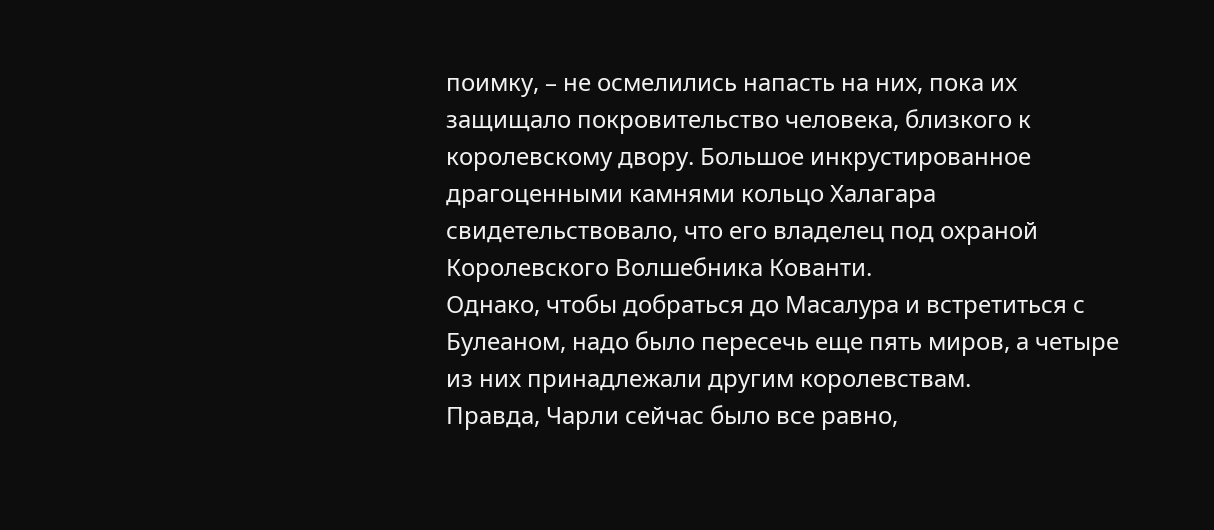поимку, – не осмелились напасть на них, пока их защищало покровительство человека, близкого к королевскому двору. Большое инкрустированное драгоценными камнями кольцо Халагара свидетельствовало, что его владелец под охраной Королевского Волшебника Кованти.
Однако, чтобы добраться до Масалура и встретиться с Булеаном, надо было пересечь еще пять миров, а четыре из них принадлежали другим королевствам.
Правда, Чарли сейчас было все равно,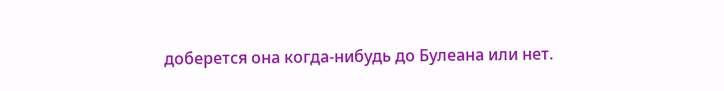доберется она когда-нибудь до Булеана или нет.